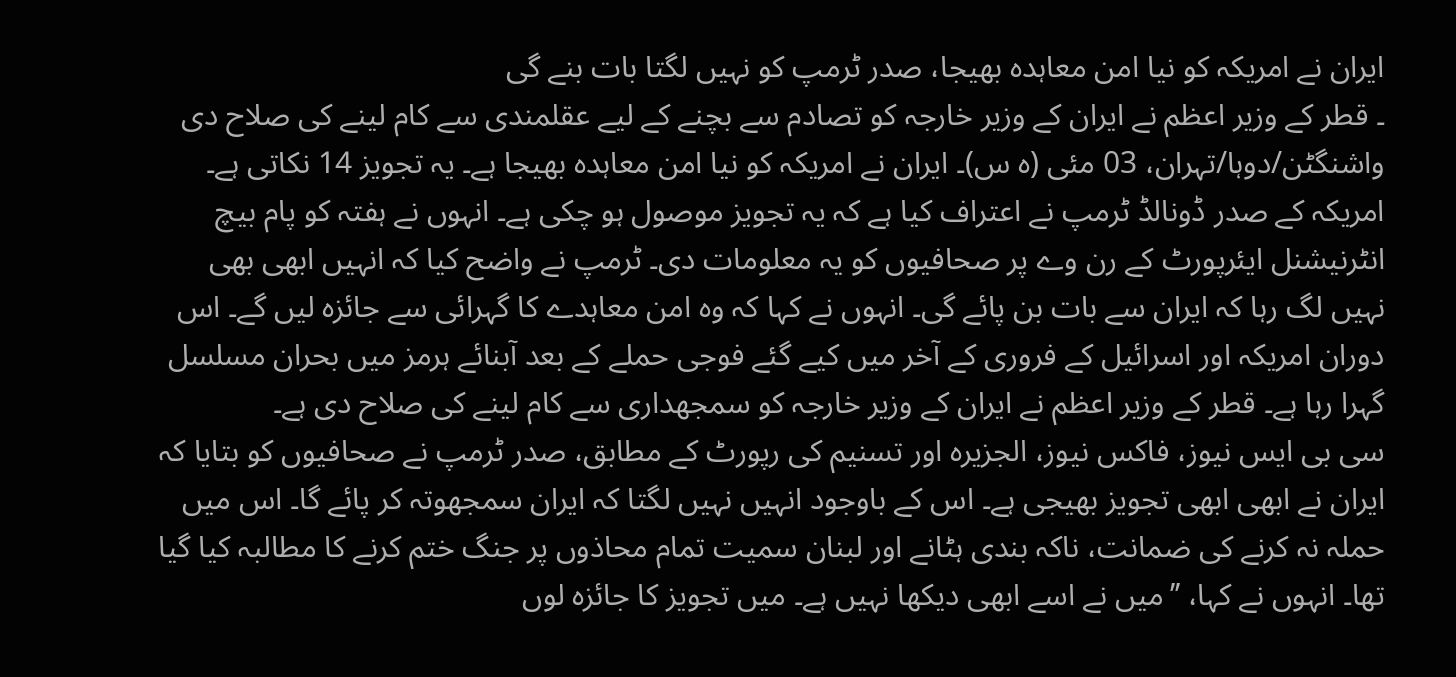ایران نے امریکہ کو نیا امن معاہدہ بھیجا، صدر ٹرمپ کو نہیں لگتا بات بنے گی
۔ قطر کے وزیر اعظم نے ایران کے وزیر خارجہ کو تصادم سے بچنے کے لیے عقلمندی سے کام لینے کی صلاح دی
واشنگٹن/دوہا/تہران، 03 مئی (ہ س)۔ ایران نے امریکہ کو نیا امن معاہدہ بھیجا ہے۔ یہ تجویز 14 نکاتی ہے۔ امریکہ کے صدر ڈونالڈ ٹرمپ نے اعتراف کیا ہے کہ یہ تجویز موصول ہو چکی ہے۔ انہوں نے ہفتہ کو پام بیچ انٹرنیشنل ایئرپورٹ کے رن وے پر صحافیوں کو یہ معلومات دی۔ ٹرمپ نے واضح کیا کہ انہیں ابھی بھی نہیں لگ رہا کہ ایران سے بات بن پائے گی۔ انہوں نے کہا کہ وہ امن معاہدے کا گہرائی سے جائزہ لیں گے۔ اس دوران امریکہ اور اسرائیل کے فروری کے آخر میں کیے گئے فوجی حملے کے بعد آبنائے ہرمز میں بحران مسلسل گہرا رہا ہے۔ قطر کے وزیر اعظم نے ایران کے وزیر خارجہ کو سمجھداری سے کام لینے کی صلاح دی ہے۔
سی بی ایس نیوز، فاکس نیوز، الجزیرہ اور تسنیم کی رپورٹ کے مطابق، صدر ٹرمپ نے صحافیوں کو بتایا کہ ایران نے ابھی ابھی تجویز بھیجی ہے۔ اس کے باوجود انہیں نہیں لگتا کہ ایران سمجھوتہ کر پائے گا۔ اس میں حملہ نہ کرنے کی ضمانت، ناکہ بندی ہٹانے اور لبنان سمیت تمام محاذوں پر جنگ ختم کرنے کا مطالبہ کیا گیا تھا۔ انہوں نے کہا، ’’میں نے اسے ابھی دیکھا نہیں ہے۔ میں تجویز کا جائزہ لوں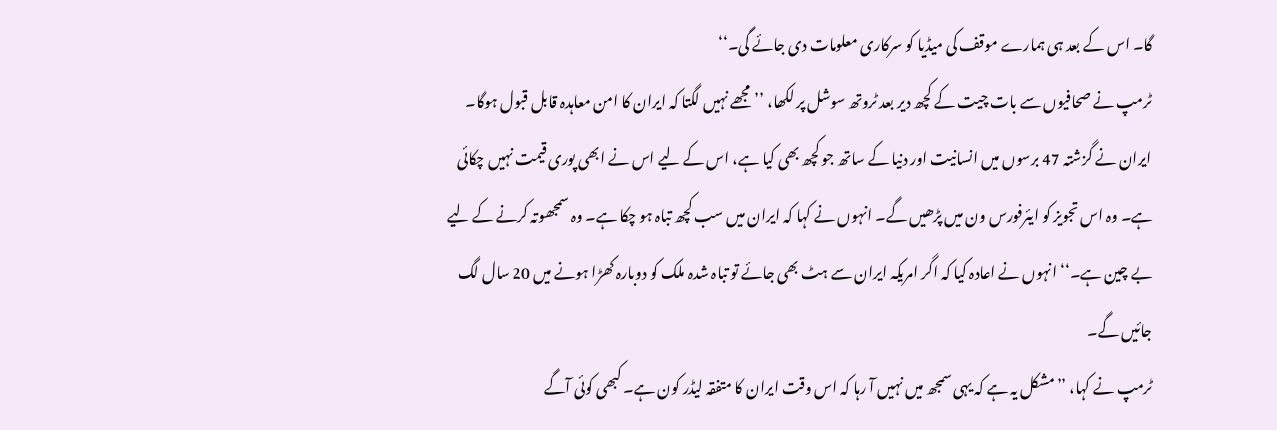گا۔ اس کے بعد ہی ہمارے موقف کی میڈیا کو سرکاری معلومات دی جائے گی۔‘‘
ٹرمپ نے صحافیوں سے بات چیت کے کچھ دیر بعد ٹروتھ سوشل پر لکھا، ’’مجھے نہیں لگتا کہ ایران کا امن معاہدہ قابل قبول ہوگا۔ ایران نے گزشتہ 47 برسوں میں انسانیت اور دنیا کے ساتھ جو کچھ بھی کیا ہے، اس کے لیے اس نے ابھی پوری قیمت نہیں چکائی ہے۔ وہ اس تجویز کو ایئرفورس ون میں پڑھیں گے۔ انہوں نے کہا کہ ایران میں سب کچھ تباہ ہو چکا ہے۔ وہ سمجھوتہ کرنے کے لیے بے چین ہے۔‘‘ انہوں نے اعادہ کیا کہ اگر امریکہ ایران سے ہٹ بھی جائے تو تباہ شدہ ملک کو دوبارہ کھڑا ہونے میں 20 سال لگ جائیں گے۔
ٹرمپ نے کہا، ’’مشکل یہ ہے کہ یہی سمجھ میں نہیں آ رہا کہ اس وقت ایران کا متفقہ لیڈر کون ہے۔ کبھی کوئی آگے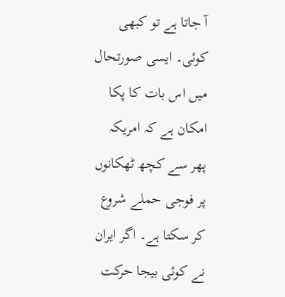آ جاتا ہے تو کبھی کوئی۔ ایسی صورتحال میں اس بات کا پکا امکان ہے کہ امریکہ پھر سے کچھ ٹھکانوں پر فوجی حملے شروع کر سکتا ہے۔ اگر ایران نے کوئی بیجا حرکت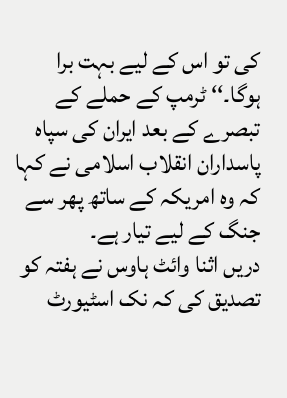کی تو اس کے لیے بہت برا ہوگا۔‘‘ ٹرمپ کے حملے کے تبصرے کے بعد ایران کی سپاہ پاسداران انقلاب اسلامی نے کہا کہ وہ امریکہ کے ساتھ پھر سے جنگ کے لیے تیار ہے۔
دریں اثنا وائٹ ہاوس نے ہفتہ کو تصدیق کی کہ نک اسٹیورٹ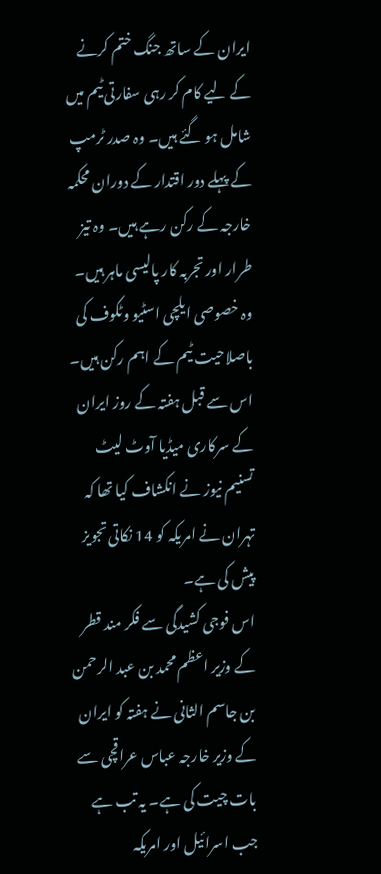ایران کے ساتھ جنگ ختم کرنے کے لیے کام کر رہی سفارتی ٹیم میں شامل ہو گئے ہیں۔ وہ صدر ٹرمپ کے پہلے دور اقتدار کے دوران محکمہ خارجہ کے رکن رہے ہیں۔ وہ تیز طرار اور تجربہ کار پالیسی ماہر ہیں۔ وہ خصوصی ایلچی اسٹیو وٹکوف کی باصلاحیت ٹیم کے اہم رکن ہیں۔ اس سے قبل ہفتہ کے روز ایران کے سرکاری میڈیا آوٹ لیٹ تسنیم نیوز نے انکشاف کیا تھا کہ تہران نے امریکہ کو 14 نکاتی تجویز پیش کی ہے۔
اس فوجی کشیدگی سے فکر مند قطر کے وزیر اعظم محمد بن عبد الرحمن بن جاسم الثانی نے ہفتہ کو ایران کے وزیر خارجہ عباس عراقچی سے بات چیت کی ہے۔ یہ تب ہے جب اسرائیل اور امریکہ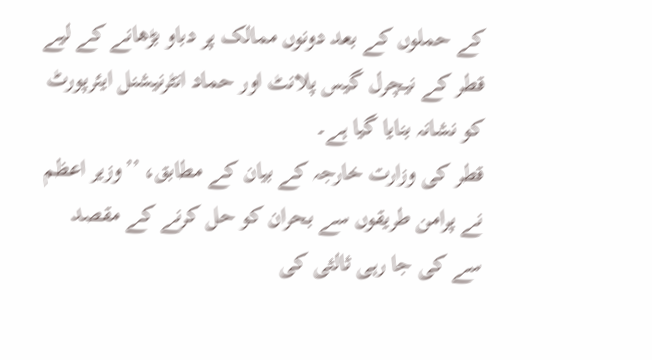کے حملوں کے بعد دونوں ممالک پر دباو بڑھانے کے لیے قطر کے نیچرل گیس پلانٹ اور حماد انٹرنیشنل ایئرپورٹ کو نشانہ بنایا گیا ہے۔
قطر کی وزارت خارجہ کے بیان کے مطابق، ’’وزیر اعظم نے پرامن طریقوں سے بحران کو حل کرنے کے مقصد سے کی جا رہی ثالثی کی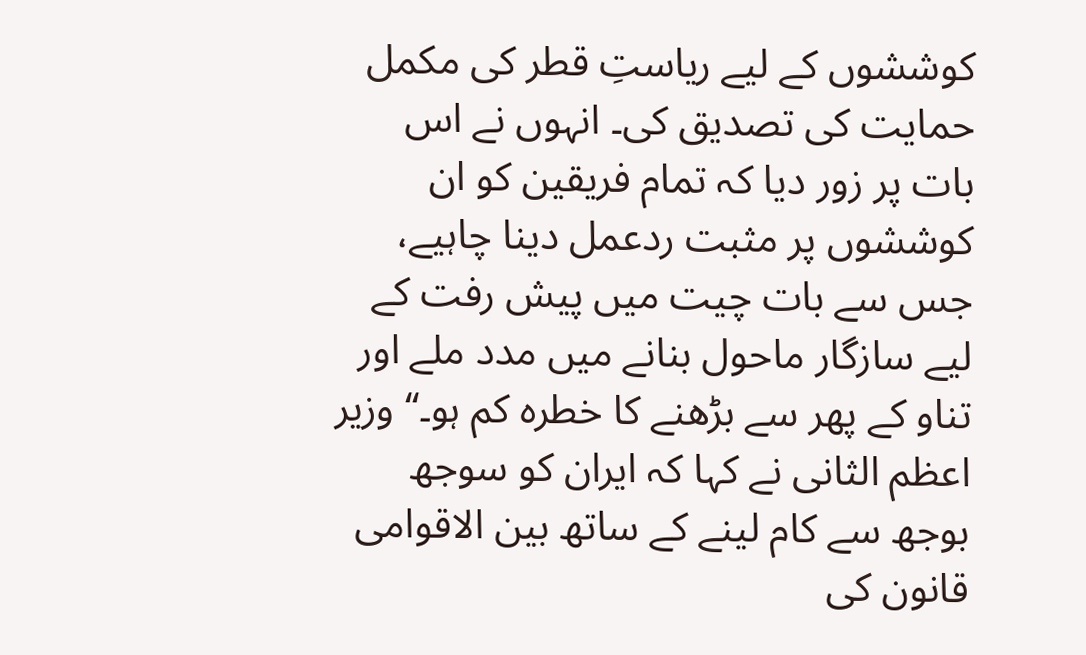کوششوں کے لیے ریاستِ قطر کی مکمل حمایت کی تصدیق کی۔ انہوں نے اس بات پر زور دیا کہ تمام فریقین کو ان کوششوں پر مثبت ردعمل دینا چاہیے، جس سے بات چیت میں پیش رفت کے لیے سازگار ماحول بنانے میں مدد ملے اور تناو کے پھر سے بڑھنے کا خطرہ کم ہو۔‘‘ وزیر اعظم الثانی نے کہا کہ ایران کو سوجھ بوجھ سے کام لینے کے ساتھ بین الاقوامی قانون کی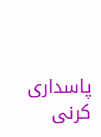پاسداری کرنی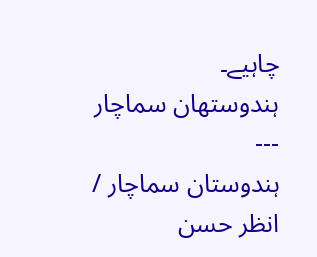چاہیے۔
ہندوستھان سماچار
---
ہندوستان سماچار / انظر حسن